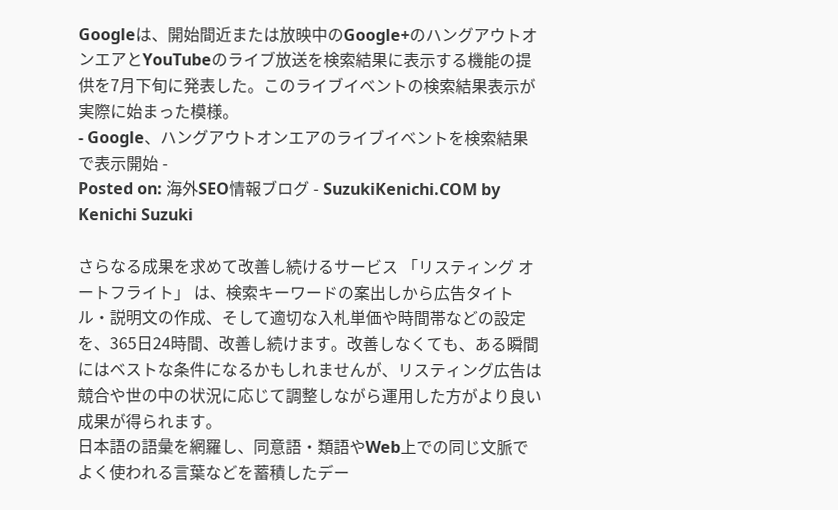Googleは、開始間近または放映中のGoogle+のハングアウトオンエアとYouTubeのライブ放送を検索結果に表示する機能の提供を7月下旬に発表した。このライブイベントの検索結果表示が実際に始まった模様。
- Google、ハングアウトオンエアのライブイベントを検索結果で表示開始 -
Posted on: 海外SEO情報ブログ - SuzukiKenichi.COM by Kenichi Suzuki

さらなる成果を求めて改善し続けるサービス 「リスティング オートフライト」 は、検索キーワードの案出しから広告タイトル・説明文の作成、そして適切な入札単価や時間帯などの設定を、365日24時間、改善し続けます。改善しなくても、ある瞬間にはベストな条件になるかもしれませんが、リスティング広告は競合や世の中の状況に応じて調整しながら運用した方がより良い成果が得られます。
日本語の語彙を網羅し、同意語・類語やWeb上での同じ文脈でよく使われる言葉などを蓄積したデー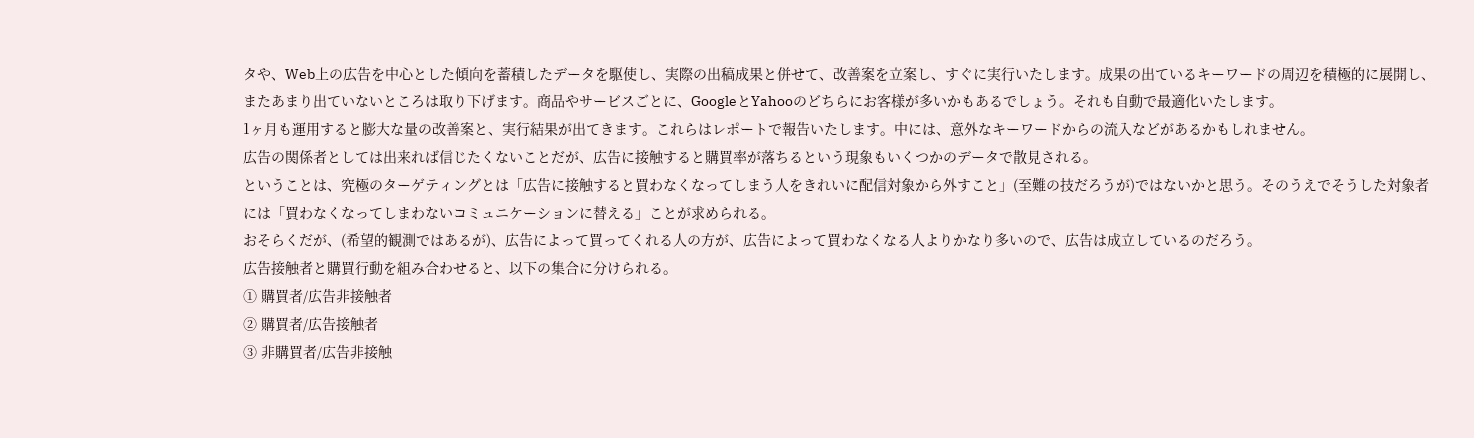タや、Web上の広告を中心とした傾向を蓄積したデータを駆使し、実際の出稿成果と併せて、改善案を立案し、すぐに実行いたします。成果の出ているキーワードの周辺を積極的に展開し、またあまり出ていないところは取り下げます。商品やサービスごとに、GoogleとYahooのどちらにお客様が多いかもあるでしょう。それも自動で最適化いたします。
1ヶ月も運用すると膨大な量の改善案と、実行結果が出てきます。これらはレポートで報告いたします。中には、意外なキーワードからの流入などがあるかもしれません。
広告の関係者としては出来れば信じたくないことだが、広告に接触すると購買率が落ちるという現象もいくつかのデータで散見される。
ということは、究極のターゲティングとは「広告に接触すると買わなくなってしまう人をきれいに配信対象から外すこと」(至難の技だろうが)ではないかと思う。そのうえでそうした対象者には「買わなくなってしまわないコミュニケーションに替える」ことが求められる。
おそらくだが、(希望的観測ではあるが)、広告によって買ってくれる人の方が、広告によって買わなくなる人よりかなり多いので、広告は成立しているのだろう。
広告接触者と購買行動を組み合わせると、以下の集合に分けられる。
① 購買者/広告非接触者
② 購買者/広告接触者
③ 非購買者/広告非接触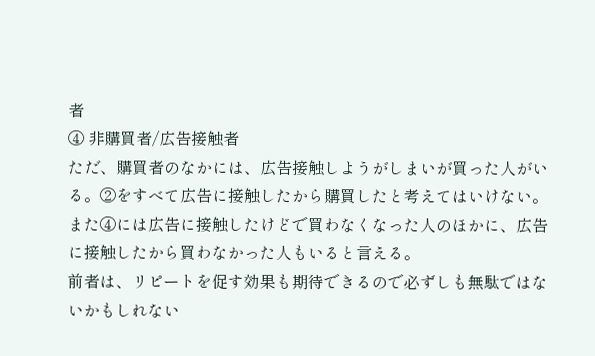者
④ 非購買者/広告接触者
ただ、購買者のなかには、広告接触しようがしまいが買った人がいる。②をすべて広告に接触したから購買したと考えてはいけない。また④には広告に接触したけどで買わなくなった人のほかに、広告に接触したから買わなかった人もいると言える。
前者は、リピートを促す効果も期待できるので必ずしも無駄ではないかもしれない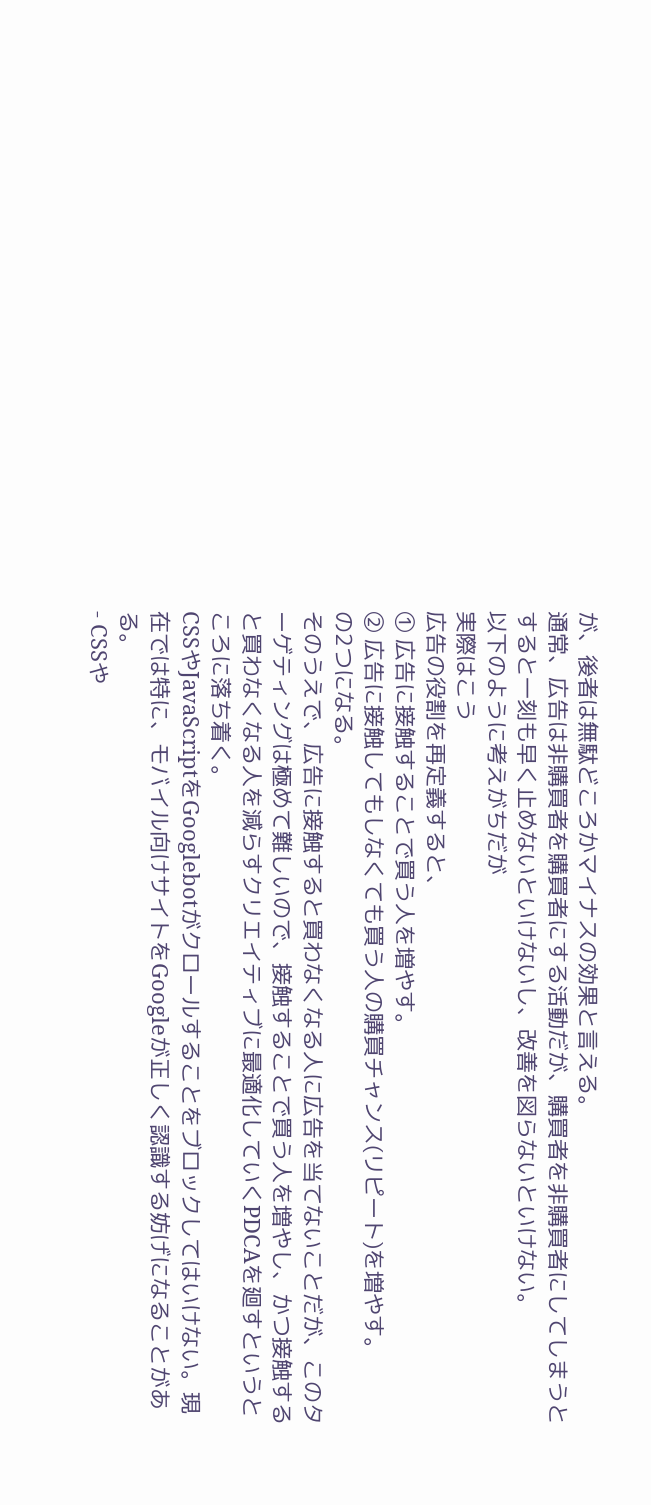が、後者は無駄どころかマイナスの効果と言える。
通常、広告は非購買者を購買者にする活動だが、購買者を非購買者にしてしまうとすると一刻も早く止めないといけないし、改善を図らないといけない。
以下のように考えがちだが
実際はこう
広告の役割を再定義すると、
① 広告に接触することで買う人を増やす。
② 広告に接触してもしなくても買う人の購買チャンス(リピート)を増やす。
の2つになる。
そのうえで、広告に接触すると買わなくなる人に広告を当てないことだが、このターゲティングは極めて難しいので、接触することで買う人を増やし、かつ接触すると買わなくなる人を減らすクリエイティブに最適化していくPDCAを廻すというところに落ち着く。
CSSやJavaScriptをGooglebotがクロールすることをブロックしてはいけない。現在では特に、モバイル向けサイトをGoogleが正しく認識する妨げになることがある。
- CSSや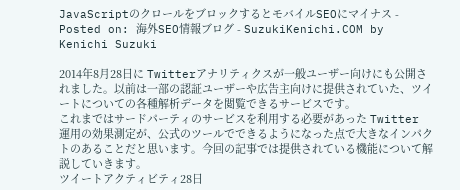JavaScriptのクロールをブロックするとモバイルSEOにマイナス -
Posted on: 海外SEO情報ブログ - SuzukiKenichi.COM by Kenichi Suzuki

2014年8月28日に Twitterアナリティクスが一般ユーザー向けにも公開されました。以前は一部の認証ユーザーや広告主向けに提供されていた、ツイートについての各種解析データを閲覧できるサービスです。
これまではサードパーティのサービスを利用する必要があった Twitter 運用の効果測定が、公式のツールでできるようになった点で大きなインパクトのあることだと思います。今回の記事では提供されている機能について解説していきます。
ツイートアクティビティ28日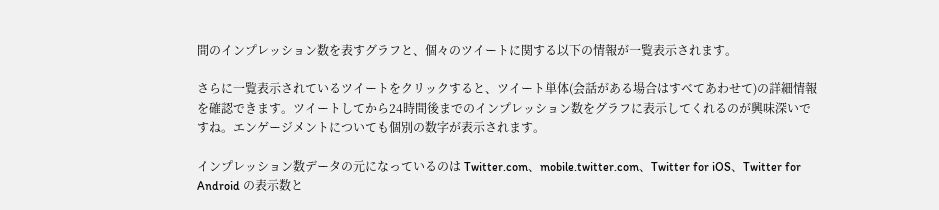間のインプレッション数を表すグラフと、個々のツイートに関する以下の情報が一覧表示されます。

さらに一覧表示されているツイートをクリックすると、ツイート単体(会話がある場合はすべてあわせて)の詳細情報を確認できます。ツイートしてから24時間後までのインプレッション数をグラフに表示してくれるのが興味深いですね。エンゲージメントについても個別の数字が表示されます。

インプレッション数データの元になっているのは Twitter.com、mobile.twitter.com、Twitter for iOS、Twitter for Android の表示数と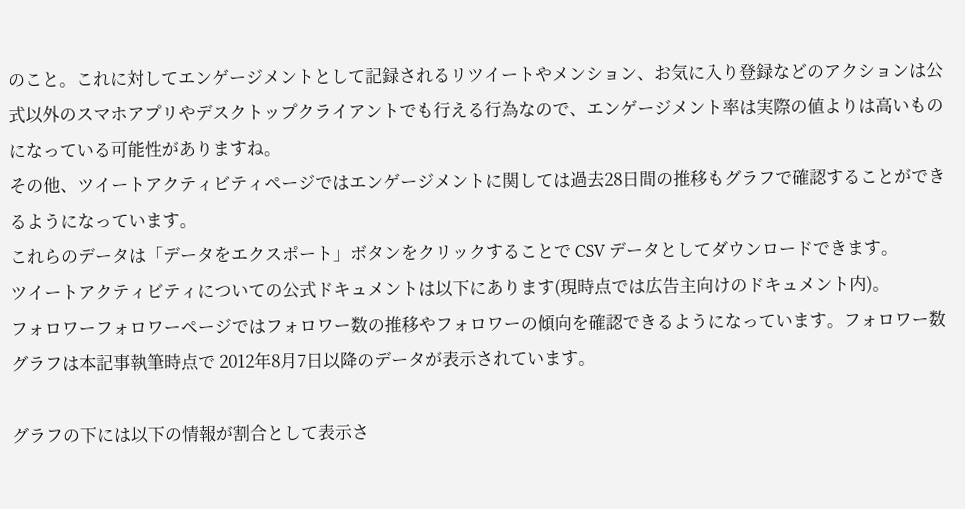のこと。これに対してエンゲージメントとして記録されるリツイートやメンション、お気に入り登録などのアクションは公式以外のスマホアプリやデスクトップクライアントでも行える行為なので、エンゲージメント率は実際の値よりは高いものになっている可能性がありますね。
その他、ツイートアクティビティページではエンゲージメントに関しては過去28日間の推移もグラフで確認することができるようになっています。
これらのデータは「データをエクスポート」ボタンをクリックすることで CSV データとしてダウンロードできます。
ツイートアクティビティについての公式ドキュメントは以下にあります(現時点では広告主向けのドキュメント内)。
フォロワーフォロワーページではフォロワー数の推移やフォロワーの傾向を確認できるようになっています。フォロワー数グラフは本記事執筆時点で 2012年8月7日以降のデータが表示されています。

グラフの下には以下の情報が割合として表示さ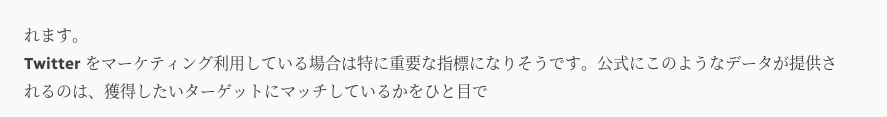れます。
Twitter をマーケティング利用している場合は特に重要な指標になりそうです。公式にこのようなデータが提供されるのは、獲得したいターゲットにマッチしているかをひと目で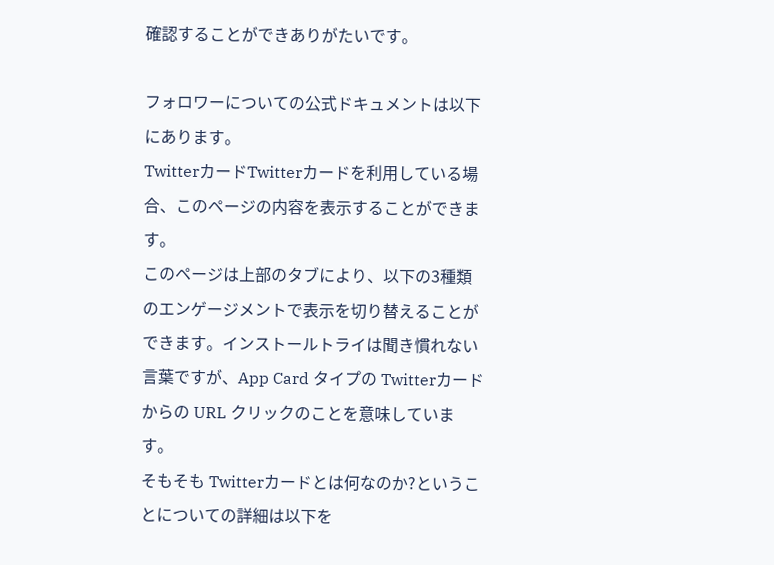確認することができありがたいです。

フォロワーについての公式ドキュメントは以下にあります。
TwitterカードTwitterカードを利用している場合、このページの内容を表示することができます。
このページは上部のタブにより、以下の3種類のエンゲージメントで表示を切り替えることができます。インストールトライは聞き慣れない言葉ですが、App Card タイプの Twitterカードからの URL クリックのことを意味しています。
そもそも Twitterカードとは何なのか?ということについての詳細は以下を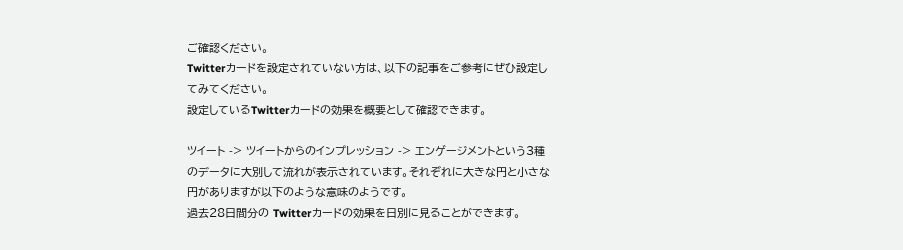ご確認ください。
Twitterカードを設定されていない方は、以下の記事をご参考にぜひ設定してみてください。
設定しているTwitterカードの効果を概要として確認できます。

ツイート -> ツイートからのインプレッション -> エンゲージメントという3種のデータに大別して流れが表示されています。それぞれに大きな円と小さな円がありますが以下のような意味のようです。
過去28日間分の Twitterカードの効果を日別に見ることができます。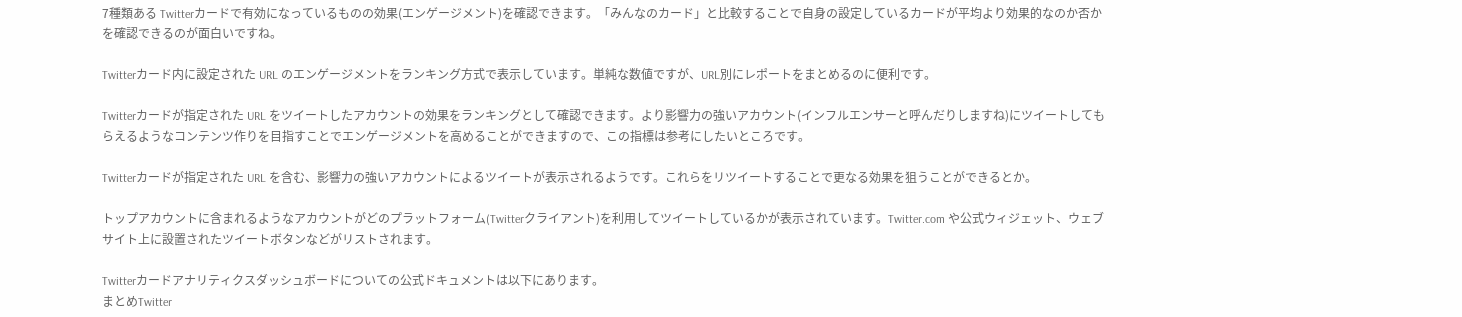7種類ある Twitterカードで有効になっているものの効果(エンゲージメント)を確認できます。「みんなのカード」と比較することで自身の設定しているカードが平均より効果的なのか否かを確認できるのが面白いですね。

Twitterカード内に設定された URL のエンゲージメントをランキング方式で表示しています。単純な数値ですが、URL別にレポートをまとめるのに便利です。

Twitterカードが指定された URL をツイートしたアカウントの効果をランキングとして確認できます。より影響力の強いアカウント(インフルエンサーと呼んだりしますね)にツイートしてもらえるようなコンテンツ作りを目指すことでエンゲージメントを高めることができますので、この指標は参考にしたいところです。

Twitterカードが指定された URL を含む、影響力の強いアカウントによるツイートが表示されるようです。これらをリツイートすることで更なる効果を狙うことができるとか。

トップアカウントに含まれるようなアカウントがどのプラットフォーム(Twitterクライアント)を利用してツイートしているかが表示されています。Twitter.com や公式ウィジェット、ウェブサイト上に設置されたツイートボタンなどがリストされます。

Twitterカードアナリティクスダッシュボードについての公式ドキュメントは以下にあります。
まとめTwitter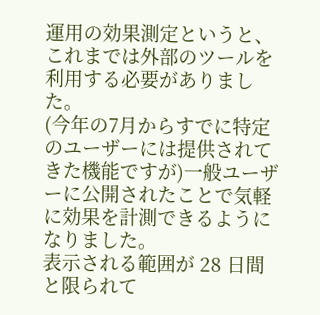運用の効果測定というと、これまでは外部のツールを利用する必要がありました。
(今年の7月からすでに特定のユーザーには提供されてきた機能ですが)一般ユーザーに公開されたことで気軽に効果を計測できるようになりました。
表示される範囲が 28 日間と限られて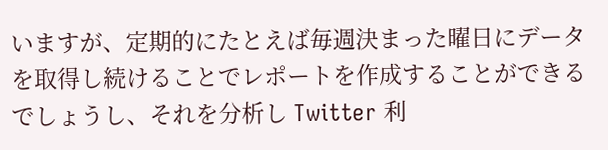いますが、定期的にたとえば毎週決まった曜日にデータを取得し続けることでレポートを作成することができるでしょうし、それを分析し Twitter 利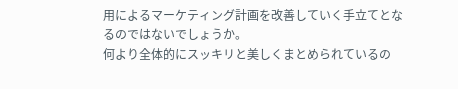用によるマーケティング計画を改善していく手立てとなるのではないでしょうか。
何より全体的にスッキリと美しくまとめられているの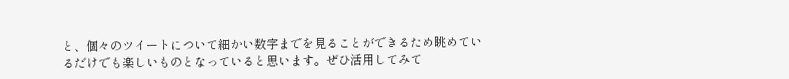と、個々のツイートについて細かい数字までを見ることができるため眺めているだけでも楽しいものとなっていると思います。ぜひ活用してみて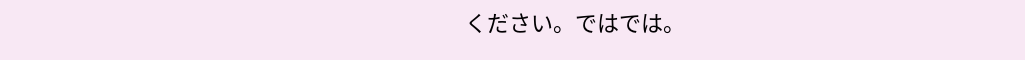ください。ではでは。